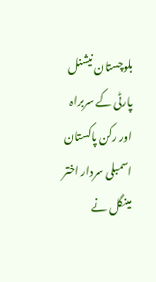بلوچستان نیشنل پارٹی کے سربراہ اور رکن پاکستان اسمبلی سردار اختر مینگل نے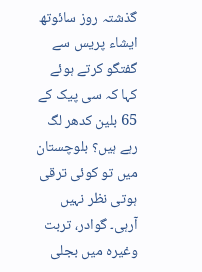گذشتہ روز سائوتھ ایشاء پریس سے گفتگو کرتے ہوئے کہا کہ سی پیک کے 65 بلین کدھر لگ رہے ہیں؟ بلوچستان میں تو کوئی ترقی ہوتی نظر نہیں آرہی۔ گوادر، تربت وغیرہ میں بجلی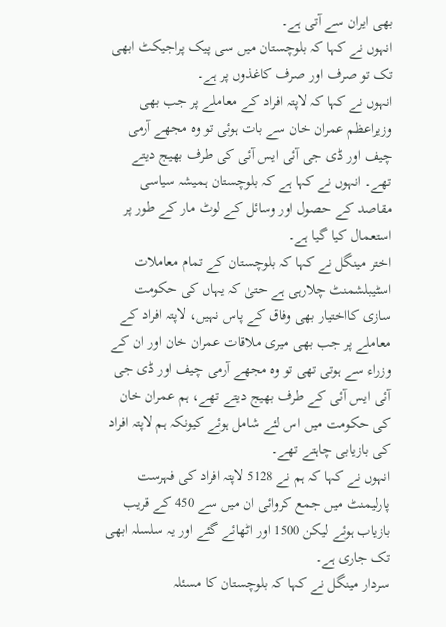بھی ایران سے آتی ہے۔
انہوں نے کہا کہ بلوچستان میں سی پیک پراجیکٹ ابھی تک تو صرف اور صرف کاغذوں پر ہے۔
انہوں نے کہا کہ لاپتہ افراد کے معاملے پر جب بھی وزیراعظم عمران خان سے بات ہوئی تو وہ مجھے آرمی چیف اور ڈی جی آئی ایس آئی کی طرف بھیج دیتے تھے۔ انہوں نے کہا ہے کہ بلوچستان ہمیشہ سیاسی مقاصد کے حصول اور وسائل کے لوٹ مار کے طور پر استعمال کیا گیا ہے۔
اختر مینگل نے کہا کہ بلوچستان کے تمام معاملات اسٹیبلشمنٹ چلارہی ہے حتیٰ کہ یہاں کی حکومت سازی کااختیار بھی وفاق کے پاس نہیں، لاپتہ افراد کے معاملے پر جب بھی میری ملاقات عمران خان اور ان کے وزراء سے ہوتی تھی تو وہ مجھے آرمی چیف اور ڈی جی آئی ایس آئی کے طرف بھیج دیتے تھے، ہم عمران خان کی حکومت میں اس لئے شامل ہوئے کیونکہ ہم لاپتہ افراد کی بازیابی چاہتے تھے۔
انہوں نے کہا کہ ہم نے 5128 لاپتہ افراد کی فہرست پارلیمنٹ میں جمع کروائی ان میں سے 450 کے قریب بازیاب ہوئے لیکن 1500 اور اٹھائے گئے اور یہ سلسلہ ابھی تک جاری ہے۔
سردار مینگل نے کہا کہ بلوچستان کا مسئلہ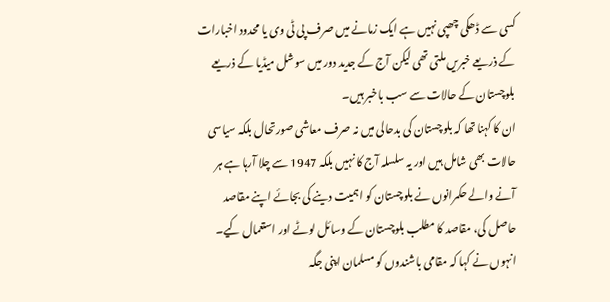کسی سے ڈھکی چھپی نہیں ہے ایک زمانے میں صرف پی ٹی وی یا محدود اخبارات کے ذریعے خبریں ملتی تھی لیکن آج کے جدید دور میں سوشل میڈیا کے ذریعے بلوچستان کے حالات سے سب باخبر ہیں۔
ان کا کہنا تھا کہ بلوچستان کی بدحالی میں نہ صرف معاشی صورتحال بلکہ سیاسی حالات بھی شامل ہیں اور یہ سلسلہ آج کا نہیں بلکہ 1947 سے چلا آرہا ہے ہر آنے والے حکمرانوں نے بلوچستان کو اہمیت دینے کی بجائے اپنے مقاصد حاصل کی، مقاصد کا مطلب بلوچستان کے وسائل لوٹے اور استعمال کیے۔
انہوں نے کہا کہ مقامی باشندوں کو مسلمان اپنی جگہ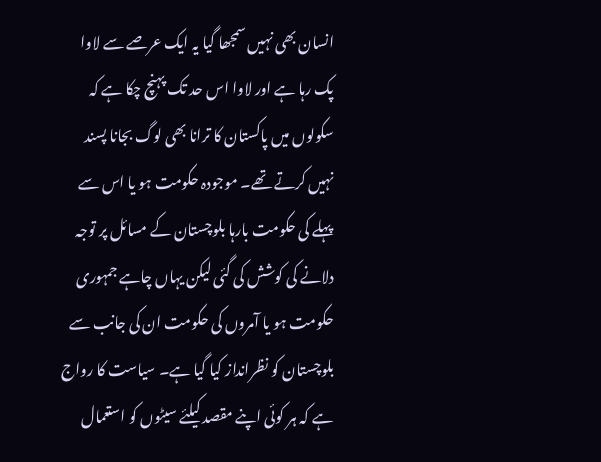انسان بھی نہیں سمجھا گیا یہ ایک عرصے سے لاوا پک رہا ہے اور لاوا اس حد تک پہنچ چکا ہے کہ سکولوں میں پاکستان کا ترانا بھی لوگ بجانا پسند نہیں کرتے تھے۔ موجودہ حکومت ہو یا اس سے پہلے کی حکومت بارہا بلوچستان کے مسائل پر توجہ دلانے کی کوشش کی گئی لیکن یہاں چاہے جمہوری حکومت ہو یا آمروں کی حکومت ان کی جانب سے بلوچستان کو نظرانداز کیا گیا ہے۔ سیاست کا رواج ہے کہ ہر کوئی اپنے مقصد کیلئے سیٹوں کو استعمال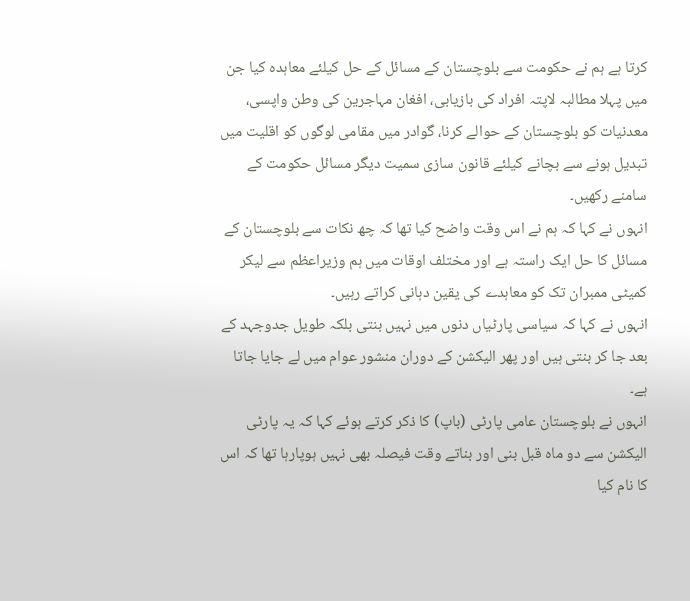کرتا ہے ہم نے حکومت سے بلوچستان کے مسائل کے حل کیلئے معاہدہ کیا جن میں پہلا مطالبہ لاپتہ افراد کی بازیابی، افغان مہاجرین کی وطن واپسی، معدنیات کو بلوچستان کے حوالے کرنا، گوادر میں مقامی لوگوں کو اقلیت میں تبدیل ہونے سے بچانے کیلئے قانون سازی سمیت دیگر مسائل حکومت کے سامنے رکھیں۔
انہوں نے کہا کہ ہم نے اس وقت واضح کیا تھا کہ چھ نکات سے بلوچستان کے مسائل کا حل ایک راستہ ہے اور مختلف اوقات میں ہم وزیراعظم سے لیکر کمیٹی ممبران تک کو معاہدے کی یقین دہانی کراتے رہیں۔
انہوں نے کہا کہ سیاسی پارٹیاں دنوں میں نہیں بنتی بلکہ طویل جدوجہد کے بعد جا کر بنتی ہیں اور پھر الیکشن کے دوران منشور عوام میں لے جایا جاتا ہے۔
انہوں نے بلوچستان عامی پارٹی (باپ) کا ذکر کرتے ہوئے کہا کہ یہ پارٹی الیکشن سے دو ماہ قبل بنی اور بناتے وقت فیصلہ بھی نہیں ہوپارہا تھا کہ اس کا نام کیا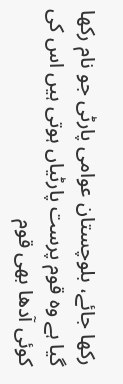رکھا جائے، بلوچستان عوامی پارٹی جو نام رکھا گیا ہے وہ قوم پرست پارٹیاں ہوتی ہیں اس کی کوئی آدھا بھی قوم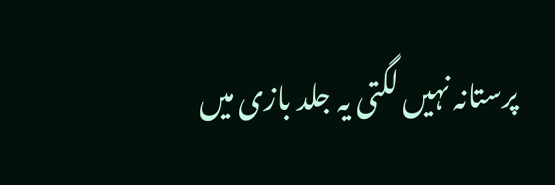پرستانہ نہیں لگتی یہ جلد بازی میں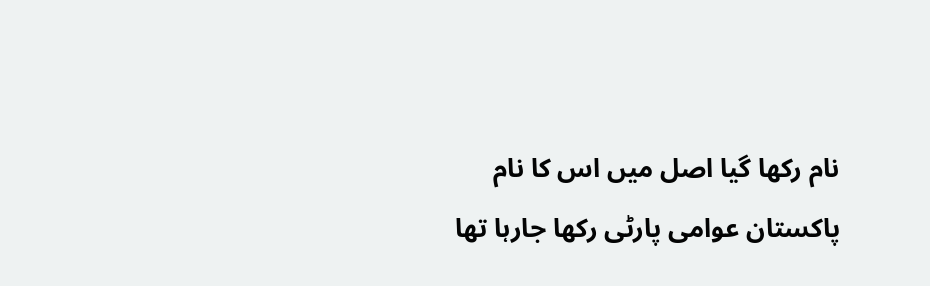نام رکھا گیا اصل میں اس کا نام پاکستان عوامی پارٹی رکھا جارہا تھا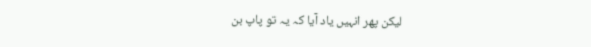لیکن پھر انہیں یاد آیا کہ یہ تو پاپ بن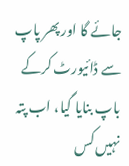جائے گا اور پھر پاپ سے ڈائیورٹ کرکے باپ بنایا گیا، اب پتہ نہیں کس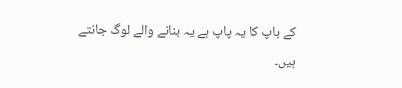کے باپ کا یہ پاپ ہے یہ بنانے والے لوگ جانتے ہیں۔